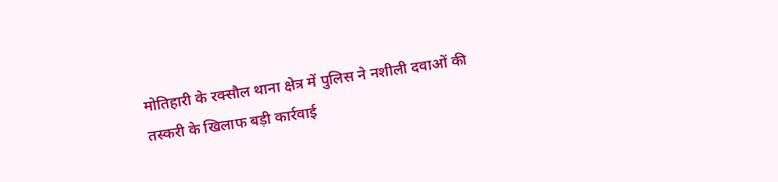मोतिहारी के रक्सौल थाना क्षेत्र में पुलिस ने नशीली दवाओं की तस्करी के खिलाफ बड़ी कार्रवाई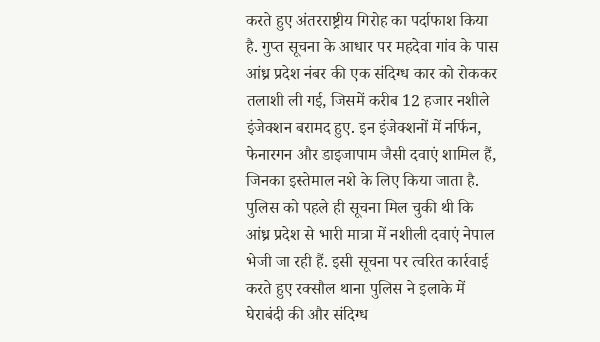करते हुए अंतरराष्ट्रीय गिरोह का पर्दाफाश किया है. गुप्त सूचना के आधार पर महदेवा गांव के पास आंध्र प्रदेश नंबर की एक संदिग्ध कार को रोककर तलाशी ली गई, जिसमें करीब 12 हजार नशीले इंजेक्शन बरामद हुए. इन इंजेक्शनों में नर्फिन, फेनारगन और डाइजापाम जैसी दवाएं शामिल हैं, जिनका इस्तेमाल नशे के लिए किया जाता है.
पुलिस को पहले ही सूचना मिल चुकी थी कि आंध्र प्रदेश से भारी मात्रा में नशीली दवाएं नेपाल भेजी जा रही हैं. इसी सूचना पर त्वरित कार्रवाई करते हुए रक्सौल थाना पुलिस ने इलाके में घेराबंदी की और संदिग्ध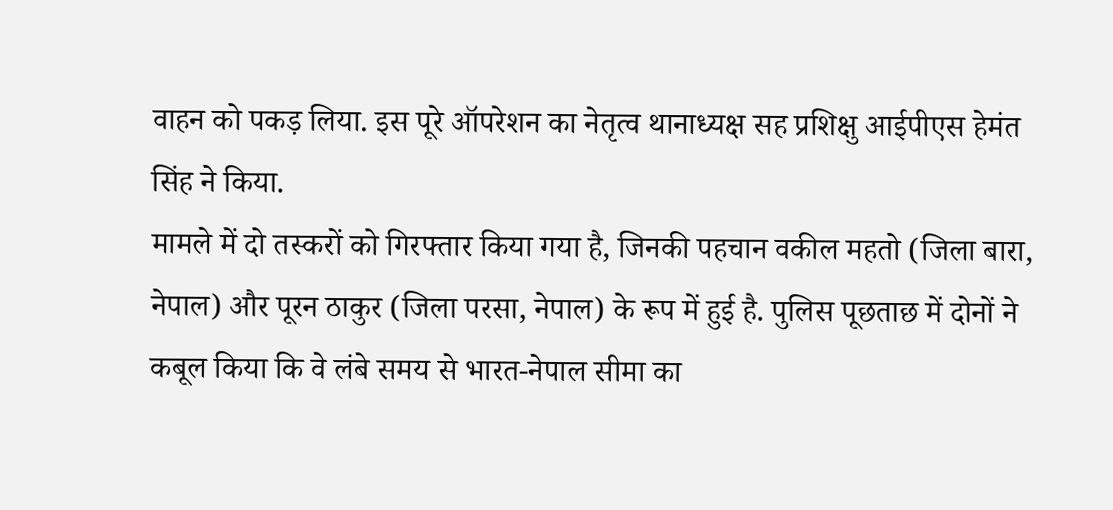वाहन को पकड़ लिया. इस पूरे ऑपरेशन का नेतृत्व थानाध्यक्ष सह प्रशिक्षु आईपीएस हेमंत सिंह ने किया.
मामले में दो तस्करों को गिरफ्तार किया गया है, जिनकी पहचान वकील महतो (जिला बारा, नेपाल) और पूरन ठाकुर (जिला परसा, नेपाल) के रूप में हुई है. पुलिस पूछताछ में दोनों ने कबूल किया कि वे लंबे समय से भारत-नेपाल सीमा का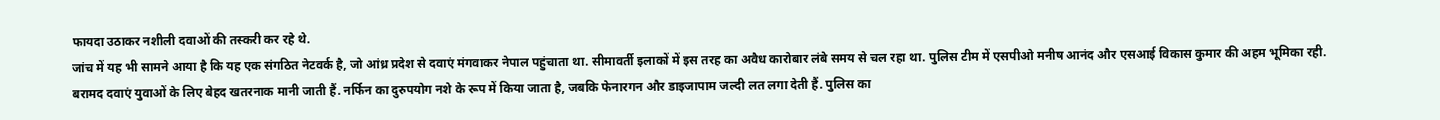फायदा उठाकर नशीली दवाओं की तस्करी कर रहे थे.
जांच में यह भी सामने आया है कि यह एक संगठित नेटवर्क है, जो आंध्र प्रदेश से दवाएं मंगवाकर नेपाल पहुंचाता था. सीमावर्ती इलाकों में इस तरह का अवैध कारोबार लंबे समय से चल रहा था. पुलिस टीम में एसपीओ मनीष आनंद और एसआई विकास कुमार की अहम भूमिका रही.
बरामद दवाएं युवाओं के लिए बेहद खतरनाक मानी जाती हैं. नर्फिन का दुरुपयोग नशे के रूप में किया जाता है, जबकि फेनारगन और डाइजापाम जल्दी लत लगा देती हैं. पुलिस का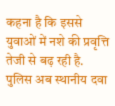कहना है कि इससे युवाओं में नशे की प्रवृत्ति तेजी से बढ़ रही है.
पुलिस अब स्थानीय दवा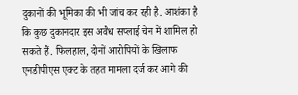दुकानों की भूमिका की भी जांच कर रही है. आशंका है कि कुछ दुकानदार इस अवैध सप्लाई चेन में शामिल हो सकते हैं. फिलहाल, दोनों आरोपियों के खिलाफ एनडीपीएस एक्ट के तहत मामला दर्ज कर आगे की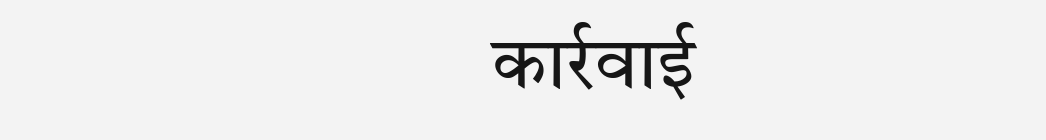कार्रवाई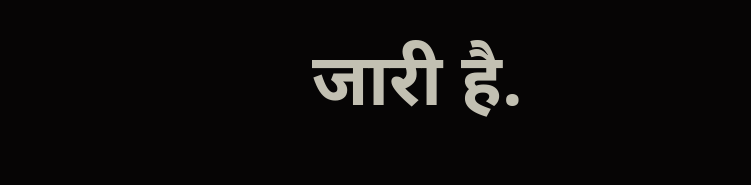जारी है.